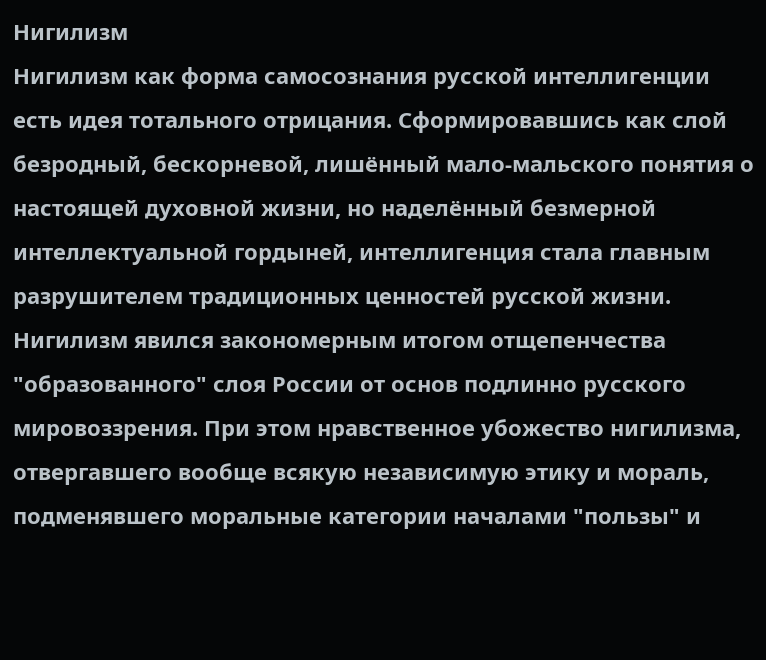Нигилизм
Нигилизм как форма самосознания русской интеллигенции есть идея тотального отрицания. Сформировавшись как слой безродный, бескорневой, лишённый мало-мальского понятия о настоящей духовной жизни, но наделённый безмерной интеллектуальной гордыней, интеллигенция стала главным разрушителем традиционных ценностей русской жизни. Нигилизм явился закономерным итогом отщепенчества "образованного" слоя России от основ подлинно русского мировоззрения. При этом нравственное убожество нигилизма, отвергавшего вообще всякую независимую этику и мораль, подменявшего моральные категории началами "пользы" и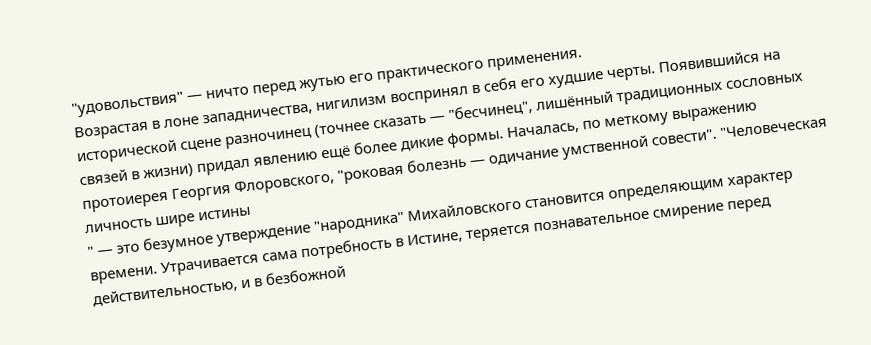"удовольствия" — ничто перед жутью его практического применения.
Возрастая в лоне западничества, нигилизм воспринял в себя его худшие черты. Появившийся на исторической сцене разночинец (точнее сказать — "бесчинец", лишённый традиционных сословных связей в жизни) придал явлению ещё более дикие формы. Началась, по меткому выражению протоиерея Георгия Флоровского, "роковая болезнь — одичание умственной совести". "Человеческая личность шире истины
" — это безумное утверждение "народника" Михайловского становится определяющим характер времени. Утрачивается сама потребность в Истине, теряется познавательное смирение перед действительностью, и в безбожной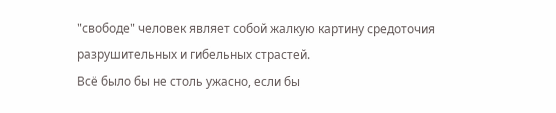"свободе" человек являет собой жалкую картину средоточия разрушительных и гибельных страстей.
Всё было бы не столь ужасно, если бы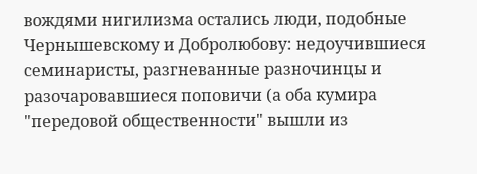вождями нигилизма остались люди, подобные Чернышевскому и Добролюбову: недоучившиеся семинаристы, разгневанные разночинцы и разочаровавшиеся поповичи (а оба кумира "передовой общественности" вышли из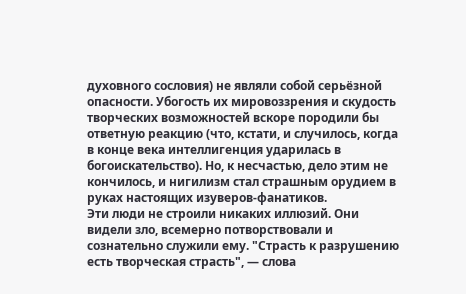духовного сословия) не являли собой серьёзной опасности. Убогость их мировоззрения и скудость творческих возможностей вскоре породили бы ответную реакцию (что, кстати, и случилось, когда в конце века интеллигенция ударилась в богоискательство). Но, к несчастью, дело этим не кончилось, и нигилизм стал страшным орудием в руках настоящих изуверов-фанатиков.
Эти люди не строили никаких иллюзий. Они видели зло, всемерно потворствовали и сознательно служили ему. "Страсть к разрушению есть творческая страсть", — слова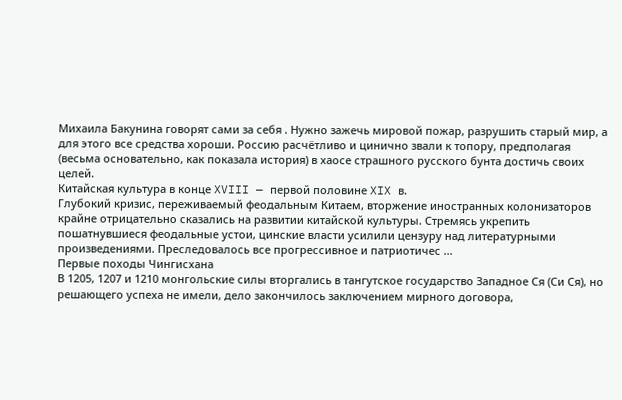Михаила Бакунина говорят сами за себя . Нужно зажечь мировой пожар, разрушить старый мир, а для этого все средства хороши. Россию расчётливо и цинично звали к топору, предполагая (весьма основательно, как показала история) в хаосе страшного русского бунта достичь своих целей.
Китайская культура в конце XVIII — первой половине XIX в.
Глубокий кризис, переживаемый феодальным Китаем, вторжение иностранных колонизаторов крайне отрицательно сказались на развитии китайской культуры. Стремясь укрепить пошатнувшиеся феодальные устои, цинские власти усилили цензуру над литературными произведениями. Преследовалось все прогрессивное и патриотичес ...
Первые походы Чингисхана
В 1205, 1207 и 1210 монгольские силы вторгались в тангутское государство Западное Ся (Си Ся), но решающего успеха не имели, дело закончилось заключением мирного договора,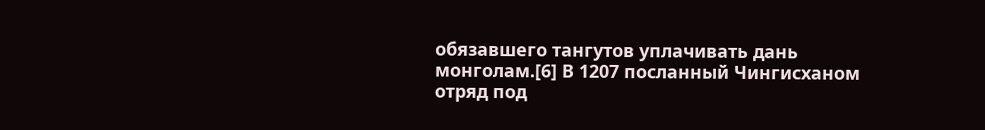обязавшего тангутов уплачивать дань монголам.[6] В 1207 посланный Чингисханом отряд под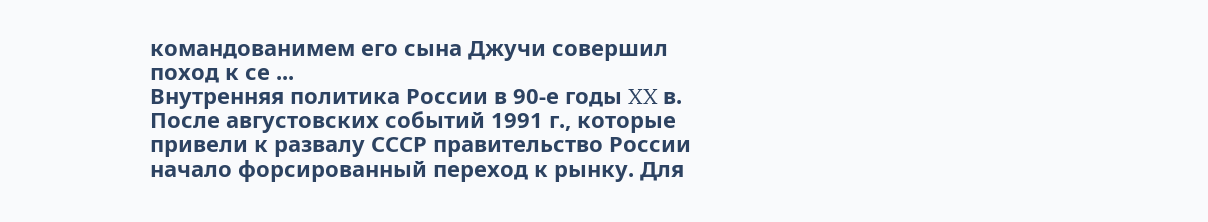командованимем его сына Джучи совершил поход к се ...
Внутренняя политика России в 90-е годы XX в.
После августовских событий 1991 г., которые привели к развалу СССР правительство России начало форсированный переход к рынку. Для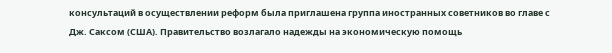консультаций в осуществлении реформ была приглашена группа иностранных советников во главе с Дж. Саксом (США). Правительство возлагало надежды на экономическую помощь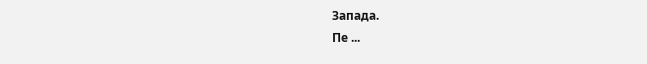Запада.
Пе ...